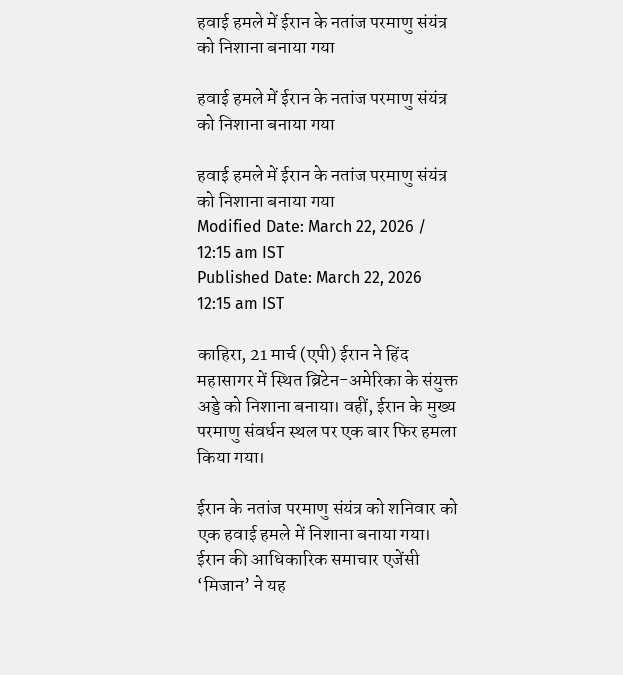हवाई हमले में ईरान के नतांज परमाणु संयंत्र को निशाना बनाया गया

हवाई हमले में ईरान के नतांज परमाणु संयंत्र को निशाना बनाया गया

हवाई हमले में ईरान के नतांज परमाणु संयंत्र को निशाना बनाया गया
Modified Date: March 22, 2026 / 12:15 am IST
Published Date: March 22, 2026 12:15 am IST

काहिरा, 21 मार्च (एपी) ईरान ने हिंद महासागर में स्थित ब्रिटेन-अमेरिका के संयुक्त अड्डे को निशाना बनाया। वहीं, ईरान के मुख्य परमाणु संवर्धन स्थल पर एक बार फिर हमला किया गया।

ईरान के नतांज परमाणु संयंत्र को शनिवार को एक हवाई हमले में निशाना बनाया गया। ईरान की आधिकारिक समाचार एजेंसी ‘मिजान’ ने यह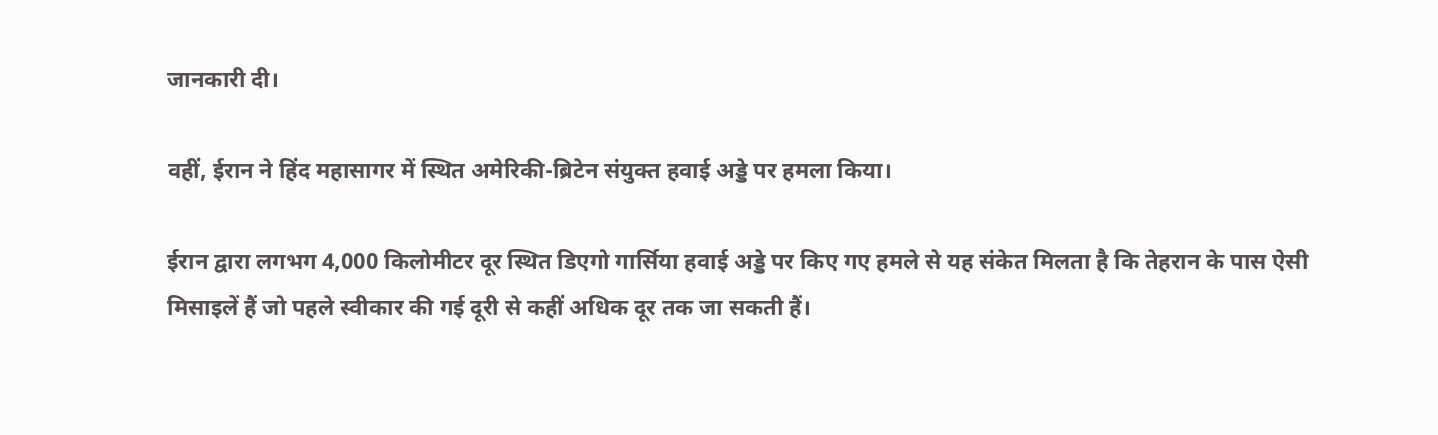जानकारी दी।

वहीं, ईरान ने हिंद महासागर में स्थित अमेरिकी-ब्रिटेन संयुक्त हवाई अड्डे पर हमला किया।

ईरान द्वारा लगभग 4,000 किलोमीटर दूर स्थित डिएगो गार्सिया हवाई अड्डे पर किए गए हमले से यह संकेत मिलता है कि तेहरान के पास ऐसी मिसाइलें हैं जो पहले स्वीकार की गई दूरी से कहीं अधिक दूर तक जा सकती हैं।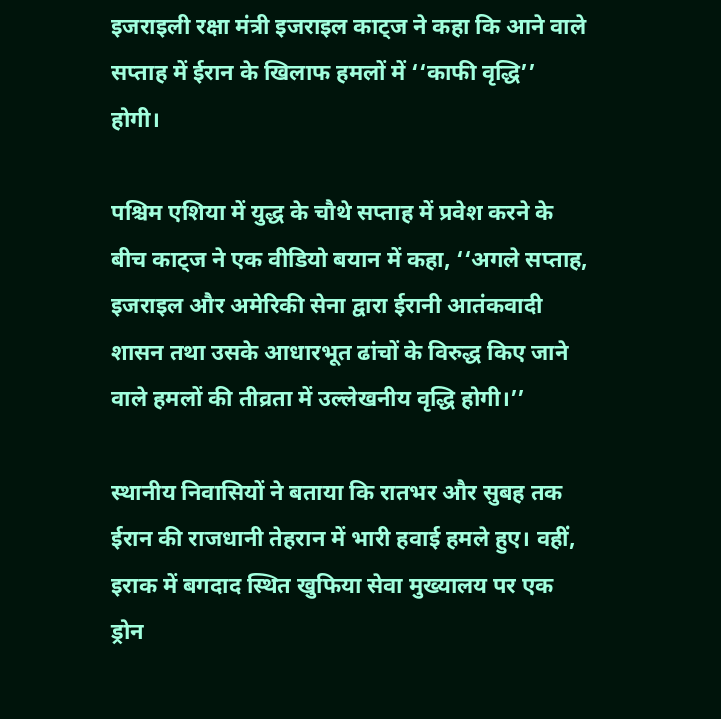इजराइली रक्षा मंत्री इजराइल काट्ज ने कहा कि आने वाले सप्ताह में ईरान के खिलाफ हमलों में ‘‘काफी वृद्धि’’ होगी।

पश्चिम एशिया में युद्ध के चौथे सप्ताह में प्रवेश करने के बीच काट्ज ने एक वीडियो बयान में कहा, ‘‘अगले सप्ताह, इजराइल और अमेरिकी सेना द्वारा ईरानी आतंकवादी शासन तथा उसके आधारभूत ढांचों के विरुद्ध किए जाने वाले हमलों की तीव्रता में उल्लेखनीय वृद्धि होगी।’’

स्थानीय निवासियों ने बताया कि रातभर और सुबह तक ईरान की राजधानी तेहरान में भारी हवाई हमले हुए। वहीं, इराक में बगदाद स्थित खुफिया सेवा मुख्यालय पर एक ड्रोन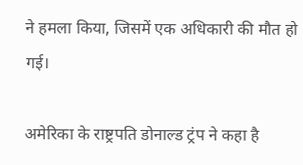ने हमला किया, जिसमें एक अधिकारी की मौत हो गई।

अमेरिका के राष्ट्रपति डोनाल्ड ट्रंप ने कहा है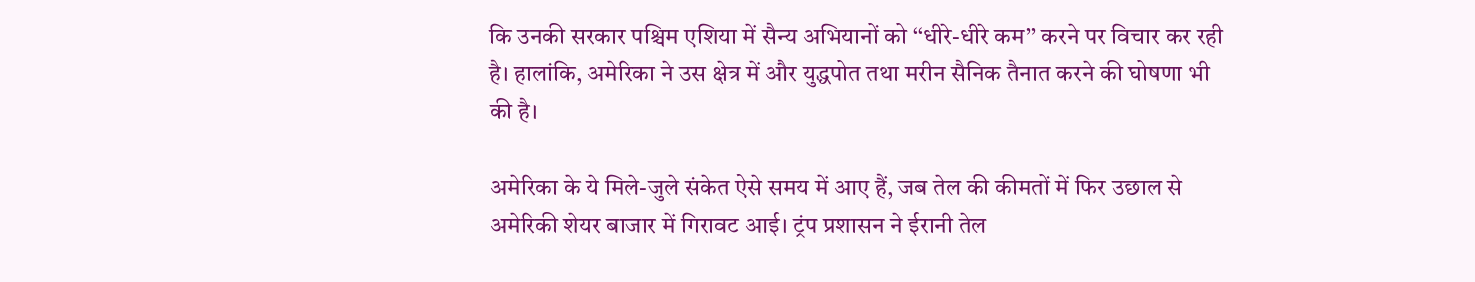कि उनकी सरकार पश्चिम एशिया में सैन्य अभियानों को ‘‘धीरे-धीरे कम’’ करने पर विचार कर रही है। हालांकि, अमेरिका ने उस क्षेत्र में और युद्धपोत तथा मरीन सैनिक तैनात करने की घोषणा भी की है।

अमेरिका के ये मिले-जुले संकेत ऐसे समय में आए हैं, जब तेल की कीमतों में फिर उछाल से अमेरिकी शेयर बाजार में गिरावट आई। ट्रंप प्रशासन ने ईरानी तेल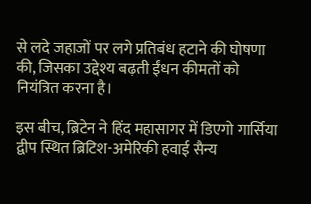से लदे जहाजों पर लगे प्रतिबंध हटाने की घोषणा की, जिसका उद्देश्य बढ़ती ईंधन कीमतों को नियंत्रित करना है।

इस बीच, ब्रिटेन ने हिंद महासागर में डिएगो गार्सिया द्वीप स्थित ब्रिटिश-अमेरिकी हवाई सैन्य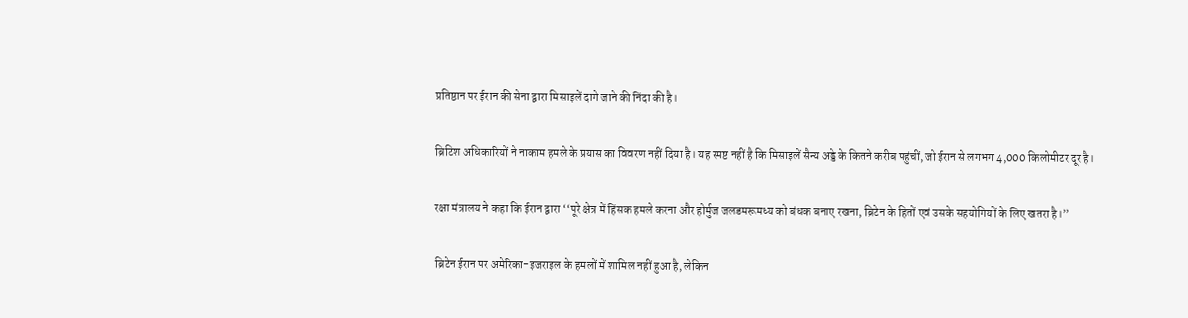प्रतिष्ठान पर ईरान की सेना द्वारा मिसाइलें दागे जाने की निंदा की है।

ब्रिटिश अधिकारियों ने नाकाम हमले के प्रयास का विवरण नहीं दिया है। यह स्पष्ट नहीं है कि मिसाइलें सैन्य अड्डे के कितने करीब पहुंचीं, जो ईरान से लगभग 4,000 किलोमीटर दूर है।

रक्षा मंत्रालय ने कहा कि ईरान द्वारा ‘‘पूरे क्षेत्र में हिंसक हमले करना और होर्मुज जलडमरूमध्य को बंधक बनाए रखना, ब्रिटेन के हितों एवं उसके सहयोगियों के लिए खतरा है।’’

ब्रिटेन ईरान पर अमेरिका-इजराइल के हमलों में शामिल नहीं हुआ है, लेकिन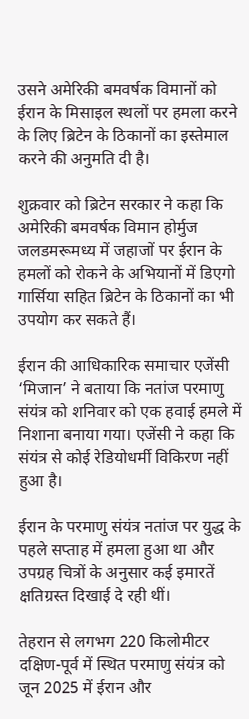उसने अमेरिकी बमवर्षक विमानों को ईरान के मिसाइल स्थलों पर हमला करने के लिए ब्रिटेन के ठिकानों का इस्तेमाल करने की अनुमति दी है।

शुक्रवार को ब्रिटेन सरकार ने कहा कि अमेरिकी बमवर्षक विमान होर्मुज जलडमरूमध्य में जहाजों पर ईरान के हमलों को रोकने के अभियानों में डिएगो गार्सिया सहित ब्रिटेन के ठिकानों का भी उपयोग कर सकते हैं।

ईरान की आधिकारिक समाचार एजेंसी ‘मिजान’ ने बताया कि नतांज परमाणु संयंत्र को शनिवार को एक हवाई हमले में निशाना बनाया गया। एजेंसी ने कहा कि संयंत्र से कोई रेडियोधर्मी विकिरण नहीं हुआ है।

ईरान के परमाणु संयंत्र नतांज पर युद्ध के पहले सप्ताह में हमला हुआ था और उपग्रह चित्रों के अनुसार कई इमारतें क्षतिग्रस्त दिखाई दे रही थीं।

तेहरान से लगभग 220 किलोमीटर दक्षिण-पूर्व में स्थित परमाणु संयंत्र को जून 2025 में ईरान और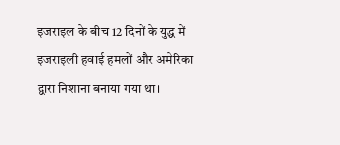इजराइल के बीच 12 दिनों के युद्ध में इजराइली हवाई हमलों और अमेरिका द्वारा निशाना बनाया गया था।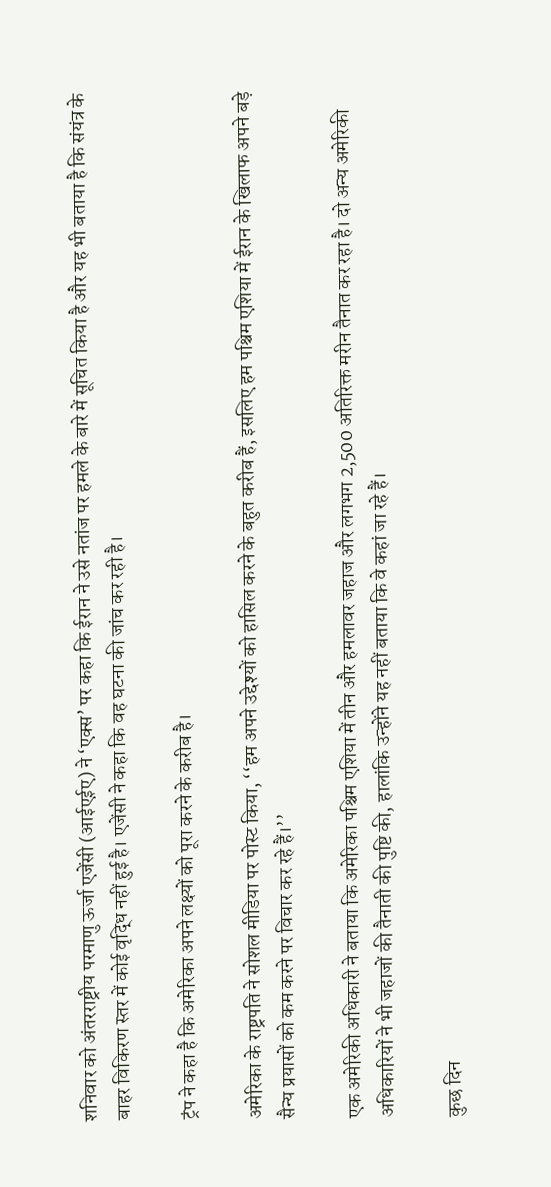शनिवार को अंतरराष्ट्रीय परमाणु ऊर्जा एजेंसी (आईएईए) ने ‘एक्स’ पर कहा कि ईरान ने उसे नतांज पर हमले के बारे में सूचित किया है और यह भी बताया है कि संयंत्र के बाहर विकिरण स्तर में कोई वृद्धि नहीं हुई है। एजेंसी ने कहा कि वह घटना की जांच कर रही है।

ट्रंप ने कहा है कि अमेरिका अपने लक्ष्यों को पूरा करने के करीब है।

अमेरिका के राष्ट्रपति ने सोशल मीडिया पर पोस्ट किया, ‘‘हम अपने उद्देश्यों को हासिल करने के बहुत करीब हैं, इसलिए हम पश्चिम एशिया में ईरान के खिलाफ अपने बड़े सैन्य प्रयासों को कम करने पर विचार कर रहे हैं।’’

एक अमेरिकी अधिकारी ने बताया कि अमेरिका पश्चिम एशिया में तीन और हमलावर जहाज और लगभग 2,500 अतिरिक्त मरीन तैनात कर रहा है। दो अन्य अमेरिकी अधिकारियों ने भी जहाजों की तैनाती की पुष्टि की, हालांकि उन्होंने यह नहीं बताया कि वे कहां जा रहे हैं।

कुछ दिन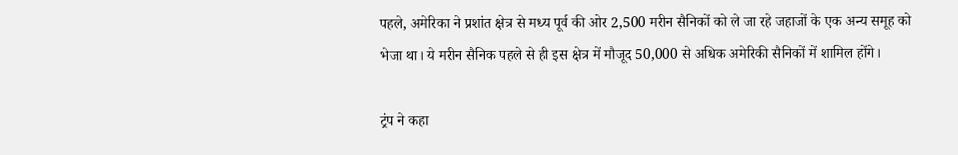पहले, अमेरिका ने प्रशांत क्षेत्र से मध्य पूर्व की ओर 2,500 मरीन सैनिकों को ले जा रहे जहाजों के एक अन्य समूह को भेजा था। ये मरीन सैनिक पहले से ही इस क्षेत्र में मौजूद 50,000 से अधिक अमेरिकी सैनिकों में शामिल होंगे।

ट्रंप ने कहा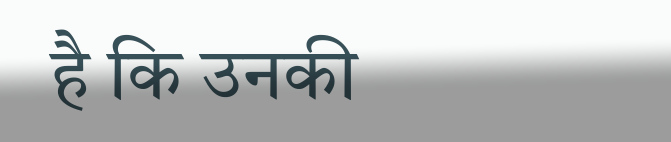है कि उनकी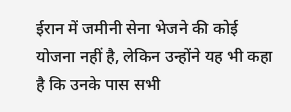ईरान में जमीनी सेना भेजने की कोई योजना नहीं है, लेकिन उन्होंने यह भी कहा है कि उनके पास सभी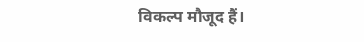विकल्प मौजूद हैं।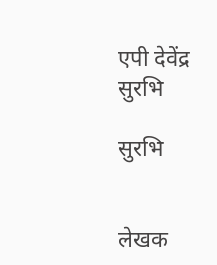एपी देवेंद्र सुरभि

सुरभि


लेखक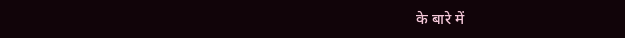के बारे में